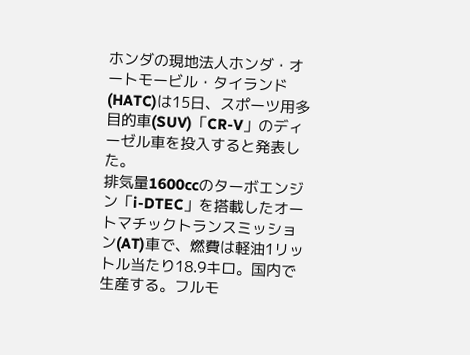ホンダの現地法人ホンダ・オートモービル・タイランド(HATC)は15日、スポーツ用多目的車(SUV)「CR-V」のディーゼル車を投入すると発表した。
排気量1600ccのターボエンジン「i-DTEC」を搭載したオートマチックトランスミッション(AT)車で、燃費は軽油1リットル当たり18.9キロ。国内で生産する。フルモ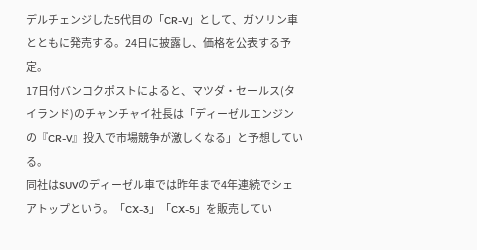デルチェンジした5代目の「CR-V」として、ガソリン車とともに発売する。24日に披露し、価格を公表する予定。
17日付バンコクポストによると、マツダ・セールス(タイランド)のチャンチャイ社長は「ディーゼルエンジンの『CR-V』投入で市場競争が激しくなる」と予想している。
同社はSUVのディーゼル車では昨年まで4年連続でシェアトップという。「CX-3」「CX-5」を販売してい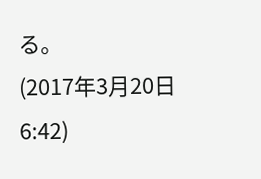る。
(2017年3月20日 6:42)